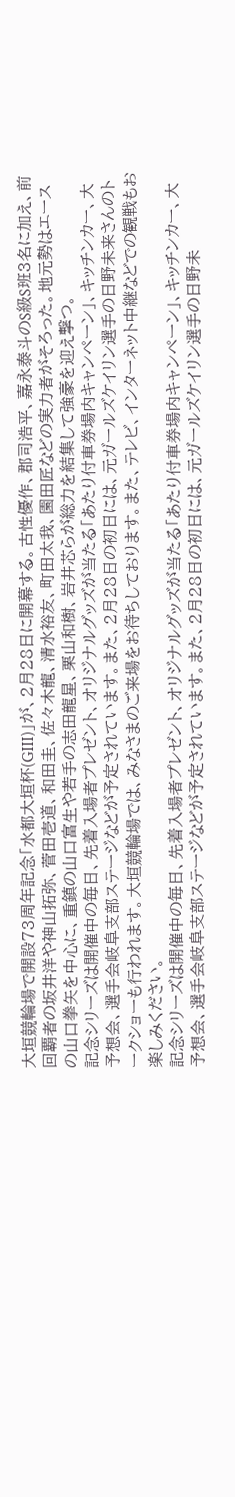大垣競輪場で開設73周年記念「水都大垣杯(GIII)」が、2月28日に開幕する。古性優作、郡司浩平、嘉永泰斗のS級S班3名に加え、前回覇者の坂井洋や神山拓弥、菅田壱道、和田圭、佐々木龍、清水裕友、町田太我、園田匠などの実力者がそろった。地元勢はエースの山口拳矢を中心に、重鎮の山口富生や若手の志田龍星、栗山和樹、岩井芯らが総力を結集して強豪を迎え撃つ。
記念シリーズは開催中の毎日、先着入場者プレゼント、オリジナルグッズが当たる「あたり付車券場内キャンペーン」、キッチンカー、大予想会、選手会岐阜支部ステージなどが予定されています。また、2月28日の初日には、元ガールズケイリン選手の日野未来さんのトークショーも行われます。大垣競輪場では、みなさまのご来場をお待ちしております。また、テレビ、インターネット中継などでの観戦もお楽しみください。
記念シリーズは開催中の毎日、先着入場者プレゼント、オリジナルグッズが当たる「あたり付車券場内キャンペーン」、キッチンカー、大予想会、選手会岐阜支部ステージなどが予定されています。また、2月28日の初日には、元ガールズケイリン選手の日野未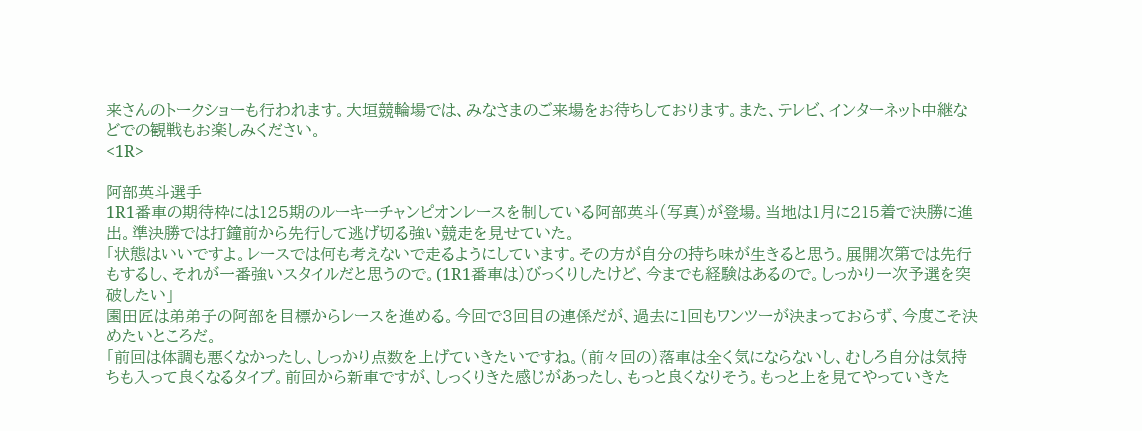来さんのトークショーも行われます。大垣競輪場では、みなさまのご来場をお待ちしております。また、テレビ、インターネット中継などでの観戦もお楽しみください。
<1R>

阿部英斗選手
1R1番車の期待枠には125期のルーキーチャンピオンレースを制している阿部英斗(写真)が登場。当地は1月に215着で決勝に進出。準決勝では打鐘前から先行して逃げ切る強い競走を見せていた。
「状態はいいですよ。レースでは何も考えないで走るようにしています。その方が自分の持ち味が生きると思う。展開次第では先行もするし、それが一番強いスタイルだと思うので。(1R1番車は)びっくりしたけど、今までも経験はあるので。しっかり一次予選を突破したい」
園田匠は弟弟子の阿部を目標からレースを進める。今回で3回目の連係だが、過去に1回もワンツーが決まっておらず、今度こそ決めたいところだ。
「前回は体調も悪くなかったし、しっかり点数を上げていきたいですね。(前々回の)落車は全く気にならないし、むしろ自分は気持ちも入って良くなるタイプ。前回から新車ですが、しっくりきた感じがあったし、もっと良くなりそう。もっと上を見てやっていきた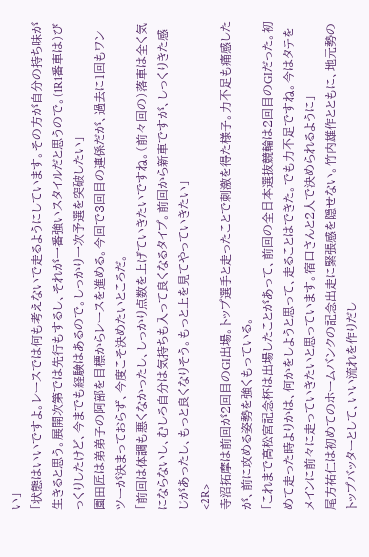い」
「状態はいいですよ。レースでは何も考えないで走るようにしています。その方が自分の持ち味が生きると思う。展開次第では先行もするし、それが一番強いスタイルだと思うので。(1R1番車は)びっくりしたけど、今までも経験はあるので。しっかり一次予選を突破したい」
園田匠は弟弟子の阿部を目標からレースを進める。今回で3回目の連係だが、過去に1回もワンツーが決まっておらず、今度こそ決めたいところだ。
「前回は体調も悪くなかったし、しっかり点数を上げていきたいですね。(前々回の)落車は全く気にならないし、むしろ自分は気持ちも入って良くなるタイプ。前回から新車ですが、しっくりきた感じがあったし、もっと良くなりそう。もっと上を見てやっていきたい」
<2R>
寺沼拓摩は前回が2回目のGI出場。トップ選手と走ったことで刺激を得た様子。力不足も痛感したが、前に攻める姿勢を強くもっている。
「これまで高松宮記念杯は出場したことがあって、前回の全日本選抜競輪は2回目のGIだった。初めて走った時よりかは、何かをしようと思って、走ることはできた。でも力不足ですね。今はタテをメインに前々に走っていきたいと思っています。宿口さんと2人で決められるように」
尾方祐仁は初めてのホームバンクの記念出走に緊張感を隠せない。竹内雄作とともに、地元勢のトップバッターとして、いい流れを作りだし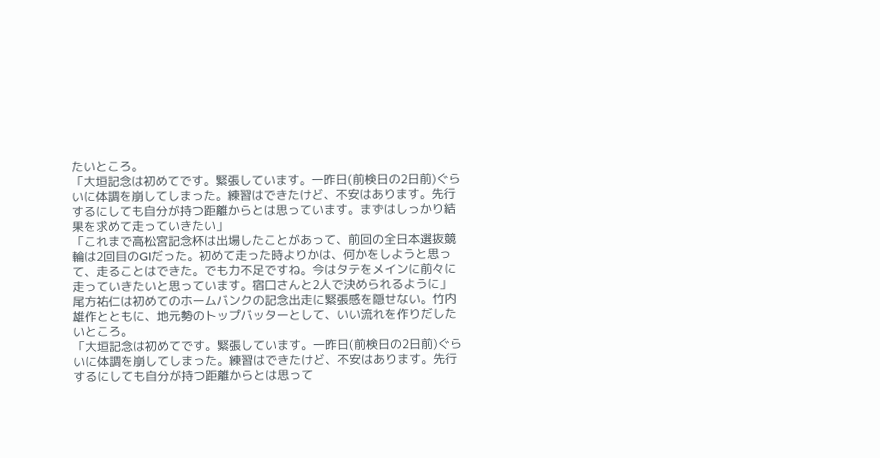たいところ。
「大垣記念は初めてです。緊張しています。一昨日(前検日の2日前)ぐらいに体調を崩してしまった。練習はできたけど、不安はあります。先行するにしても自分が持つ距離からとは思っています。まずはしっかり結果を求めて走っていきたい」
「これまで高松宮記念杯は出場したことがあって、前回の全日本選抜競輪は2回目のGIだった。初めて走った時よりかは、何かをしようと思って、走ることはできた。でも力不足ですね。今はタテをメインに前々に走っていきたいと思っています。宿口さんと2人で決められるように」
尾方祐仁は初めてのホームバンクの記念出走に緊張感を隠せない。竹内雄作とともに、地元勢のトップバッターとして、いい流れを作りだしたいところ。
「大垣記念は初めてです。緊張しています。一昨日(前検日の2日前)ぐらいに体調を崩してしまった。練習はできたけど、不安はあります。先行するにしても自分が持つ距離からとは思って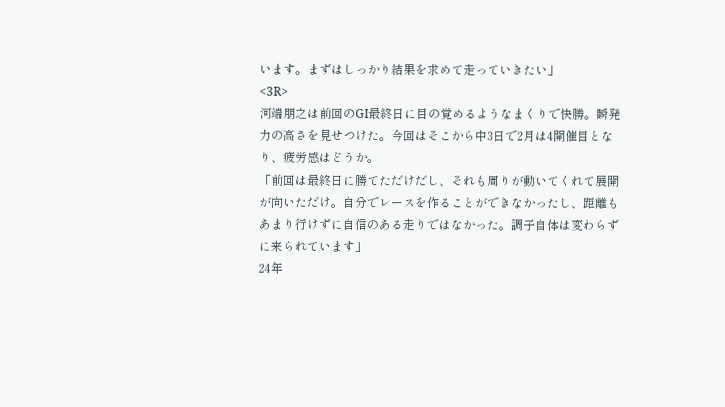います。まずはしっかり結果を求めて走っていきたい」
<3R>
河端朋之は前回のGI最終日に目の覚めるようなまくりで快勝。瞬発力の高さを見せつけた。今回はそこから中3日で2月は4開催目となり、疲労感はどうか。
「前回は最終日に勝てただけだし、それも周りが動いてくれて展開が向いただけ。自分でレースを作ることができなかったし、距離もあまり行けずに自信のある走りではなかった。調子自体は変わらずに来られています」
24年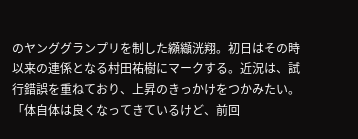のヤンググランプリを制した纐纈洸翔。初日はその時以来の連係となる村田祐樹にマークする。近況は、試行錯誤を重ねており、上昇のきっかけをつかみたい。
「体自体は良くなってきているけど、前回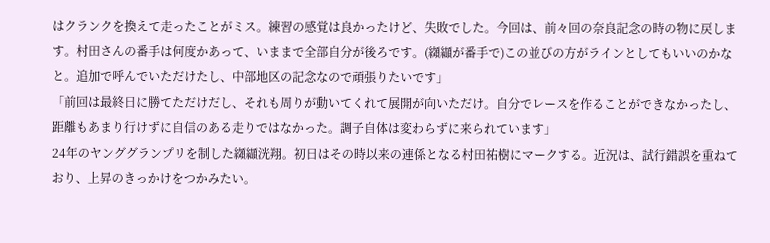はクランクを換えて走ったことがミス。練習の感覚は良かったけど、失敗でした。今回は、前々回の奈良記念の時の物に戻します。村田さんの番手は何度かあって、いままで全部自分が後ろです。(纐纈が番手で)この並びの方がラインとしてもいいのかなと。追加で呼んでいただけたし、中部地区の記念なので頑張りたいです」
「前回は最終日に勝てただけだし、それも周りが動いてくれて展開が向いただけ。自分でレースを作ることができなかったし、距離もあまり行けずに自信のある走りではなかった。調子自体は変わらずに来られています」
24年のヤンググランプリを制した纐纈洸翔。初日はその時以来の連係となる村田祐樹にマークする。近況は、試行錯誤を重ねており、上昇のきっかけをつかみたい。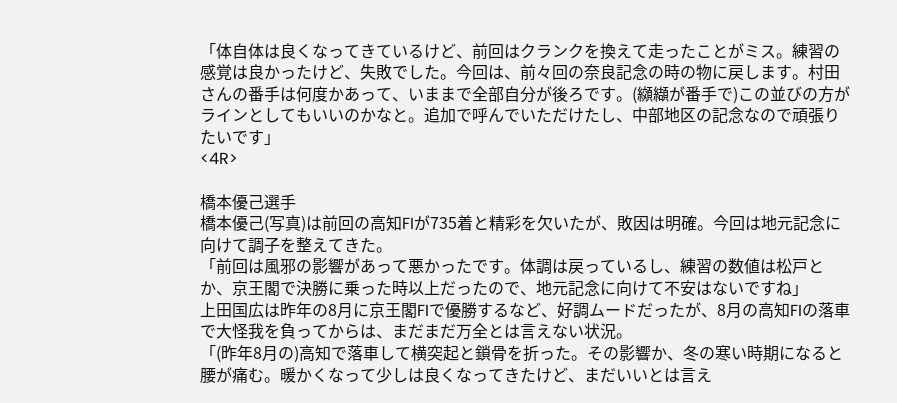「体自体は良くなってきているけど、前回はクランクを換えて走ったことがミス。練習の感覚は良かったけど、失敗でした。今回は、前々回の奈良記念の時の物に戻します。村田さんの番手は何度かあって、いままで全部自分が後ろです。(纐纈が番手で)この並びの方がラインとしてもいいのかなと。追加で呼んでいただけたし、中部地区の記念なので頑張りたいです」
<4R>

橋本優己選手
橋本優己(写真)は前回の高知FIが735着と精彩を欠いたが、敗因は明確。今回は地元記念に向けて調子を整えてきた。
「前回は風邪の影響があって悪かったです。体調は戻っているし、練習の数値は松戸とか、京王閣で決勝に乗った時以上だったので、地元記念に向けて不安はないですね」
上田国広は昨年の8月に京王閣FIで優勝するなど、好調ムードだったが、8月の高知FIの落車で大怪我を負ってからは、まだまだ万全とは言えない状況。
「(昨年8月の)高知で落車して横突起と鎖骨を折った。その影響か、冬の寒い時期になると腰が痛む。暖かくなって少しは良くなってきたけど、まだいいとは言え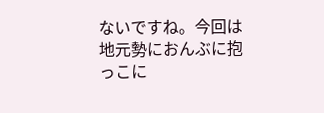ないですね。今回は地元勢におんぶに抱っこに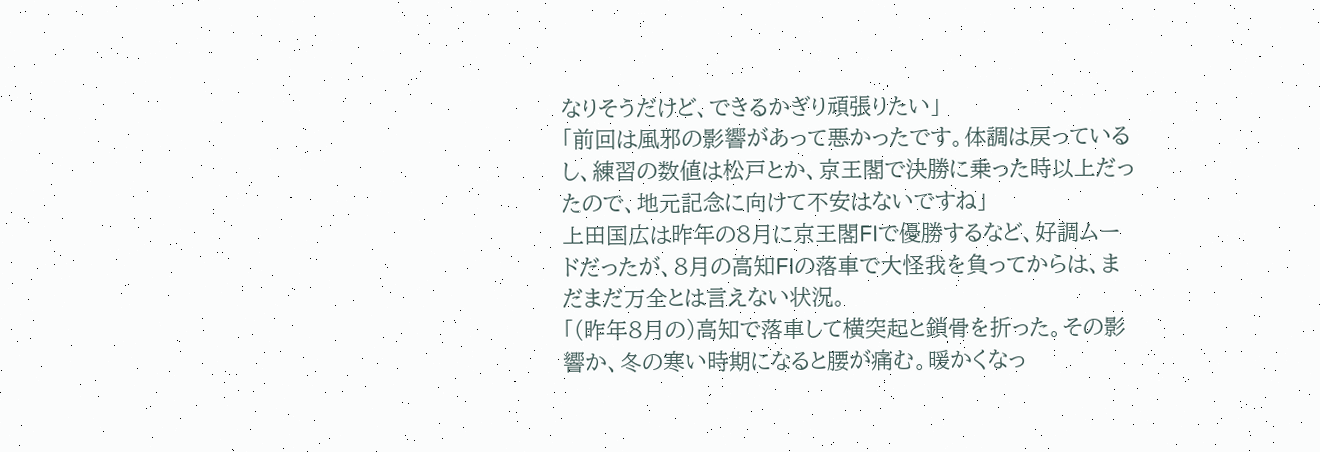なりそうだけど、できるかぎり頑張りたい」
「前回は風邪の影響があって悪かったです。体調は戻っているし、練習の数値は松戸とか、京王閣で決勝に乗った時以上だったので、地元記念に向けて不安はないですね」
上田国広は昨年の8月に京王閣FIで優勝するなど、好調ムードだったが、8月の高知FIの落車で大怪我を負ってからは、まだまだ万全とは言えない状況。
「(昨年8月の)高知で落車して横突起と鎖骨を折った。その影響か、冬の寒い時期になると腰が痛む。暖かくなっ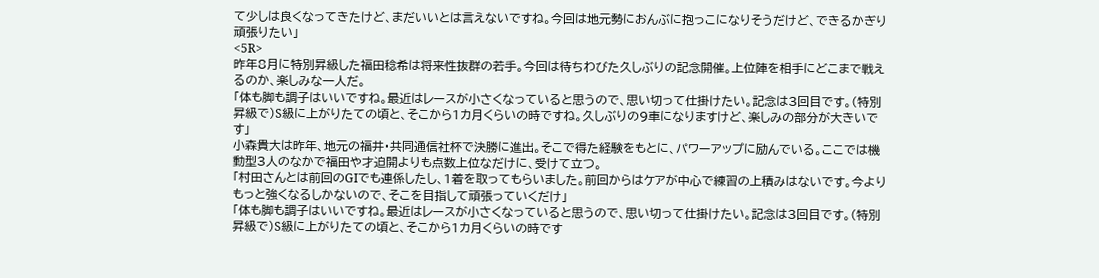て少しは良くなってきたけど、まだいいとは言えないですね。今回は地元勢におんぶに抱っこになりそうだけど、できるかぎり頑張りたい」
<5R>
昨年8月に特別昇級した福田稔希は将来性抜群の若手。今回は待ちわびた久しぶりの記念開催。上位陣を相手にどこまで戦えるのか、楽しみな一人だ。
「体も脚も調子はいいですね。最近はレースが小さくなっていると思うので、思い切って仕掛けたい。記念は3回目です。(特別昇級で)S級に上がりたての頃と、そこから1カ月くらいの時ですね。久しぶりの9車になりますけど、楽しみの部分が大きいです」
小森貴大は昨年、地元の福井・共同通信社杯で決勝に進出。そこで得た経験をもとに、パワーアップに励んでいる。ここでは機動型3人のなかで福田や才迫開よりも点数上位なだけに、受けて立つ。
「村田さんとは前回のGIでも連係したし、1着を取ってもらいました。前回からはケアが中心で練習の上積みはないです。今よりもっと強くなるしかないので、そこを目指して頑張っていくだけ」
「体も脚も調子はいいですね。最近はレースが小さくなっていると思うので、思い切って仕掛けたい。記念は3回目です。(特別昇級で)S級に上がりたての頃と、そこから1カ月くらいの時です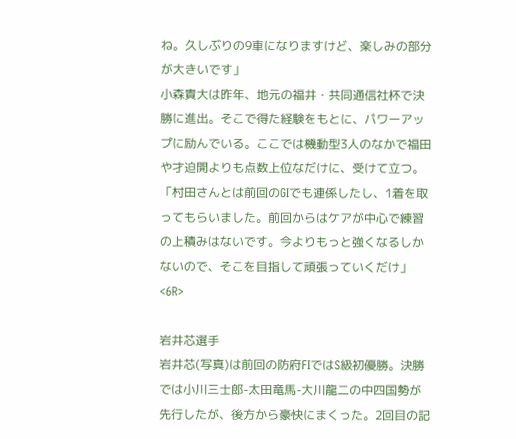ね。久しぶりの9車になりますけど、楽しみの部分が大きいです」
小森貴大は昨年、地元の福井・共同通信社杯で決勝に進出。そこで得た経験をもとに、パワーアップに励んでいる。ここでは機動型3人のなかで福田や才迫開よりも点数上位なだけに、受けて立つ。
「村田さんとは前回のGIでも連係したし、1着を取ってもらいました。前回からはケアが中心で練習の上積みはないです。今よりもっと強くなるしかないので、そこを目指して頑張っていくだけ」
<6R>

岩井芯選手
岩井芯(写真)は前回の防府FIではS級初優勝。決勝では小川三士郎-太田竜馬-大川龍二の中四国勢が先行したが、後方から豪快にまくった。2回目の記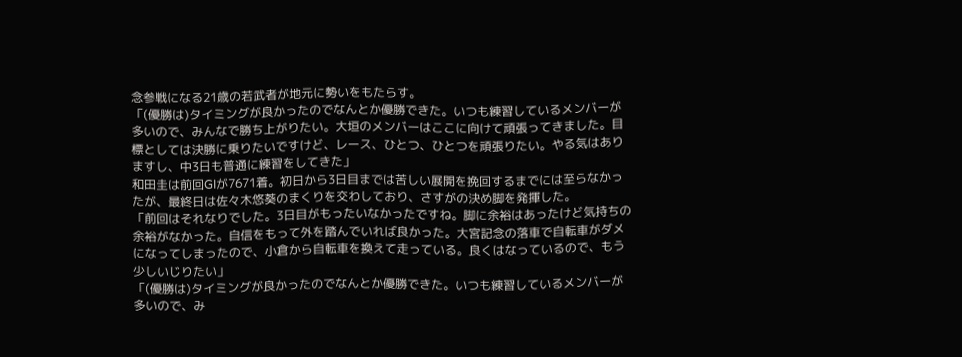念参戦になる21歳の若武者が地元に勢いをもたらす。
「(優勝は)タイミングが良かったのでなんとか優勝できた。いつも練習しているメンバーが多いので、みんなで勝ち上がりたい。大垣のメンバーはここに向けて頑張ってきました。目標としては決勝に乗りたいですけど、レース、ひとつ、ひとつを頑張りたい。やる気はありますし、中3日も普通に練習をしてきた」
和田圭は前回GIが7671着。初日から3日目までは苦しい展開を挽回するまでには至らなかったが、最終日は佐々木悠葵のまくりを交わしており、さすがの決め脚を発揮した。
「前回はそれなりでした。3日目がもったいなかったですね。脚に余裕はあったけど気持ちの余裕がなかった。自信をもって外を踏んでいれば良かった。大宮記念の落車で自転車がダメになってしまったので、小倉から自転車を換えて走っている。良くはなっているので、もう少しいじりたい」
「(優勝は)タイミングが良かったのでなんとか優勝できた。いつも練習しているメンバーが多いので、み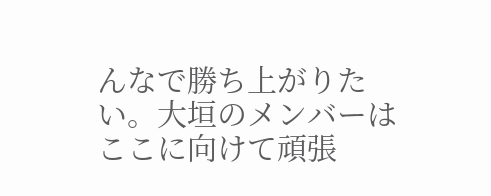んなで勝ち上がりたい。大垣のメンバーはここに向けて頑張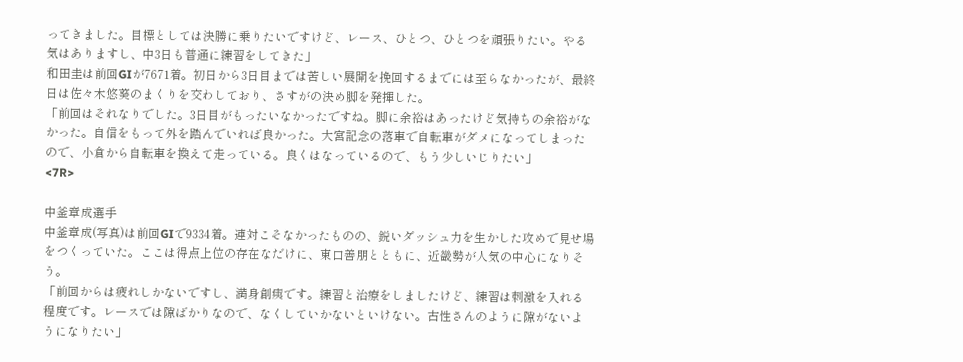ってきました。目標としては決勝に乗りたいですけど、レース、ひとつ、ひとつを頑張りたい。やる気はありますし、中3日も普通に練習をしてきた」
和田圭は前回GIが7671着。初日から3日目までは苦しい展開を挽回するまでには至らなかったが、最終日は佐々木悠葵のまくりを交わしており、さすがの決め脚を発揮した。
「前回はそれなりでした。3日目がもったいなかったですね。脚に余裕はあったけど気持ちの余裕がなかった。自信をもって外を踏んでいれば良かった。大宮記念の落車で自転車がダメになってしまったので、小倉から自転車を換えて走っている。良くはなっているので、もう少しいじりたい」
<7R>

中釜章成選手
中釜章成(写真)は前回GIで9334着。連対こそなかったものの、鋭いダッシュ力を生かした攻めで見せ場をつくっていた。ここは得点上位の存在なだけに、東口善朋とともに、近畿勢が人気の中心になりそう。
「前回からは疲れしかないですし、満身創痍です。練習と治療をしましたけど、練習は刺激を入れる程度です。レースでは隙ばかりなので、なくしていかないといけない。古性さんのように隙がないようになりたい」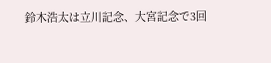鈴木浩太は立川記念、大宮記念で3回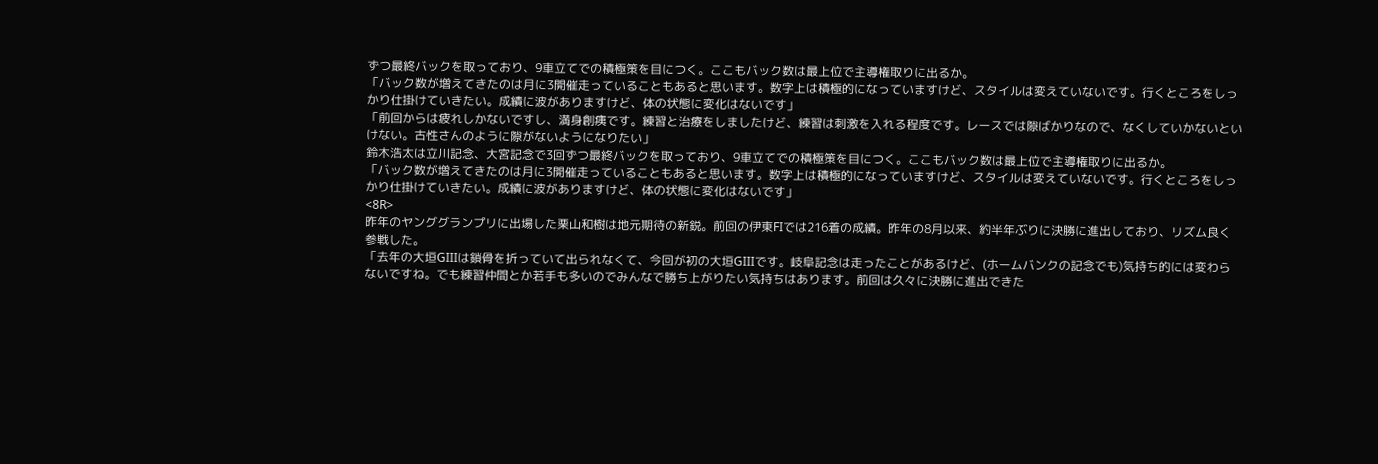ずつ最終バックを取っており、9車立てでの積極策を目につく。ここもバック数は最上位で主導権取りに出るか。
「バック数が増えてきたのは月に3開催走っていることもあると思います。数字上は積極的になっていますけど、スタイルは変えていないです。行くところをしっかり仕掛けていきたい。成績に波がありますけど、体の状態に変化はないです」
「前回からは疲れしかないですし、満身創痍です。練習と治療をしましたけど、練習は刺激を入れる程度です。レースでは隙ばかりなので、なくしていかないといけない。古性さんのように隙がないようになりたい」
鈴木浩太は立川記念、大宮記念で3回ずつ最終バックを取っており、9車立てでの積極策を目につく。ここもバック数は最上位で主導権取りに出るか。
「バック数が増えてきたのは月に3開催走っていることもあると思います。数字上は積極的になっていますけど、スタイルは変えていないです。行くところをしっかり仕掛けていきたい。成績に波がありますけど、体の状態に変化はないです」
<8R>
昨年のヤンググランプリに出場した栗山和樹は地元期待の新鋭。前回の伊東FIでは216着の成績。昨年の8月以来、約半年ぶりに決勝に進出しており、リズム良く参戦した。
「去年の大垣GIIIは鎖骨を折っていて出られなくて、今回が初の大垣GIIIです。岐阜記念は走ったことがあるけど、(ホームバンクの記念でも)気持ち的には変わらないですね。でも練習仲間とか若手も多いのでみんなで勝ち上がりたい気持ちはあります。前回は久々に決勝に進出できた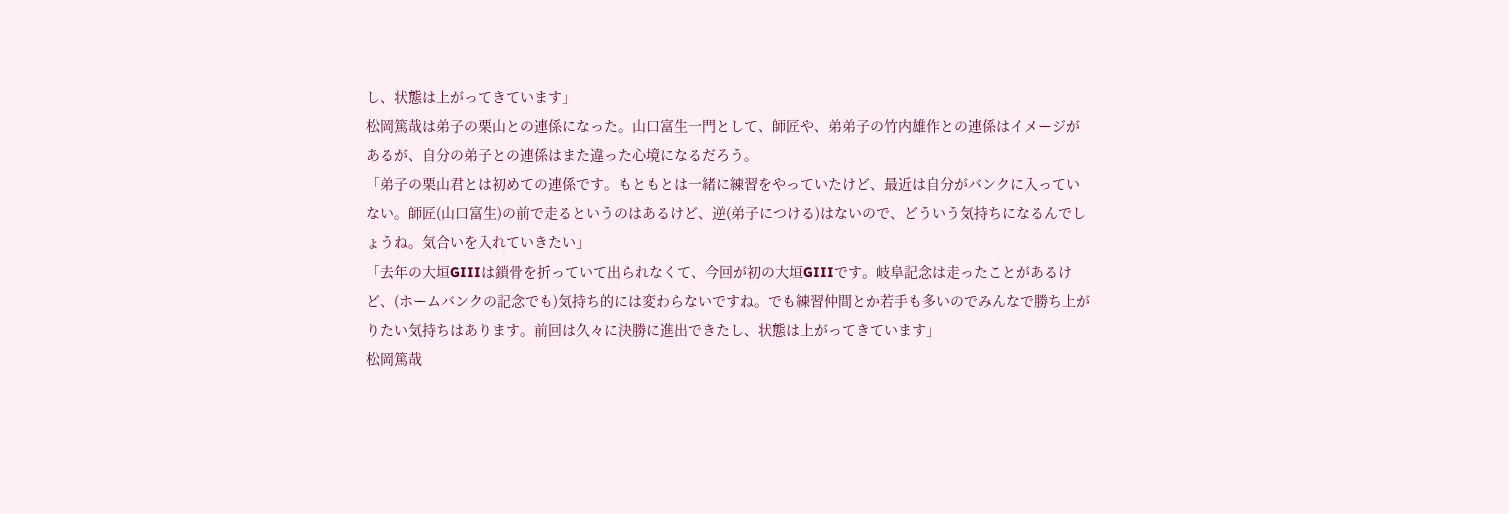し、状態は上がってきています」
松岡篤哉は弟子の栗山との連係になった。山口富生一門として、師匠や、弟弟子の竹内雄作との連係はイメージがあるが、自分の弟子との連係はまた違った心境になるだろう。
「弟子の栗山君とは初めての連係です。もともとは一緒に練習をやっていたけど、最近は自分がバンクに入っていない。師匠(山口富生)の前で走るというのはあるけど、逆(弟子につける)はないので、どういう気持ちになるんでしょうね。気合いを入れていきたい」
「去年の大垣GIIIは鎖骨を折っていて出られなくて、今回が初の大垣GIIIです。岐阜記念は走ったことがあるけど、(ホームバンクの記念でも)気持ち的には変わらないですね。でも練習仲間とか若手も多いのでみんなで勝ち上がりたい気持ちはあります。前回は久々に決勝に進出できたし、状態は上がってきています」
松岡篤哉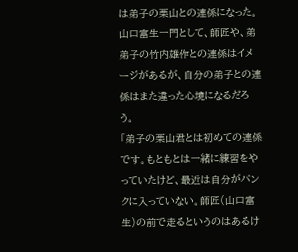は弟子の栗山との連係になった。山口富生一門として、師匠や、弟弟子の竹内雄作との連係はイメージがあるが、自分の弟子との連係はまた違った心境になるだろう。
「弟子の栗山君とは初めての連係です。もともとは一緒に練習をやっていたけど、最近は自分がバンクに入っていない。師匠(山口富生)の前で走るというのはあるけ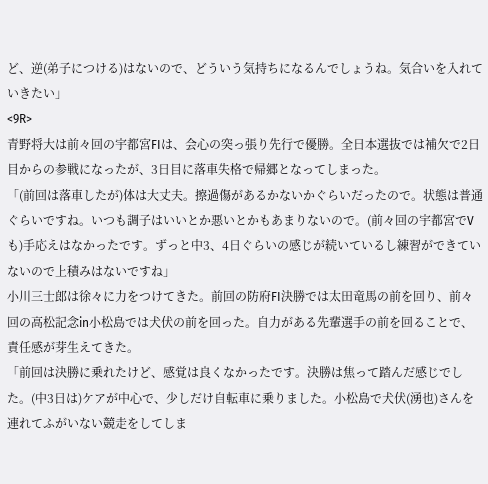ど、逆(弟子につける)はないので、どういう気持ちになるんでしょうね。気合いを入れていきたい」
<9R>
青野将大は前々回の宇都宮FIは、会心の突っ張り先行で優勝。全日本選抜では補欠で2日目からの参戦になったが、3日目に落車失格で帰郷となってしまった。
「(前回は落車したが)体は大丈夫。擦過傷があるかないかぐらいだったので。状態は普通ぐらいですね。いつも調子はいいとか悪いとかもあまりないので。(前々回の宇都宮でVも)手応えはなかったです。ずっと中3、4日ぐらいの感じが続いているし練習ができていないので上積みはないですね」
小川三士郎は徐々に力をつけてきた。前回の防府FI決勝では太田竜馬の前を回り、前々回の高松記念in小松島では犬伏の前を回った。自力がある先輩選手の前を回ることで、責任感が芽生えてきた。
「前回は決勝に乗れたけど、感覚は良くなかったです。決勝は焦って踏んだ感じでした。(中3日は)ケアが中心で、少しだけ自転車に乗りました。小松島で犬伏(湧也)さんを連れてふがいない競走をしてしま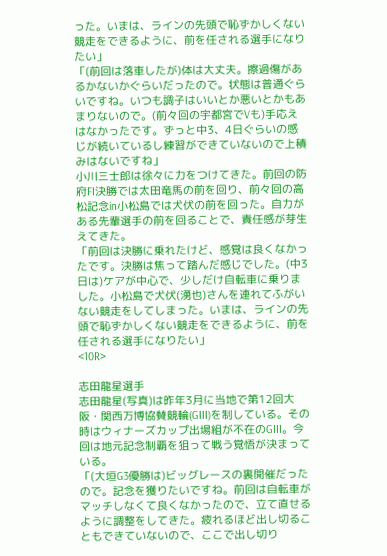った。いまは、ラインの先頭で恥ずかしくない競走をできるように、前を任される選手になりたい」
「(前回は落車したが)体は大丈夫。擦過傷があるかないかぐらいだったので。状態は普通ぐらいですね。いつも調子はいいとか悪いとかもあまりないので。(前々回の宇都宮でVも)手応えはなかったです。ずっと中3、4日ぐらいの感じが続いているし練習ができていないので上積みはないですね」
小川三士郎は徐々に力をつけてきた。前回の防府FI決勝では太田竜馬の前を回り、前々回の高松記念in小松島では犬伏の前を回った。自力がある先輩選手の前を回ることで、責任感が芽生えてきた。
「前回は決勝に乗れたけど、感覚は良くなかったです。決勝は焦って踏んだ感じでした。(中3日は)ケアが中心で、少しだけ自転車に乗りました。小松島で犬伏(湧也)さんを連れてふがいない競走をしてしまった。いまは、ラインの先頭で恥ずかしくない競走をできるように、前を任される選手になりたい」
<10R>

志田龍星選手
志田龍星(写真)は昨年3月に当地で第12回大阪・関西万博協賛競輪(GIII)を制している。その時はウィナーズカップ出場組が不在のGIII。今回は地元記念制覇を狙って戦う覚悟が決まっている。
「(大垣G3優勝は)ビッグレースの裏開催だったので。記念を獲りたいですね。前回は自転車がマッチしなくて良くなかったので、立て直せるように調整をしてきた。疲れるほど出し切ることもできていないので、ここで出し切り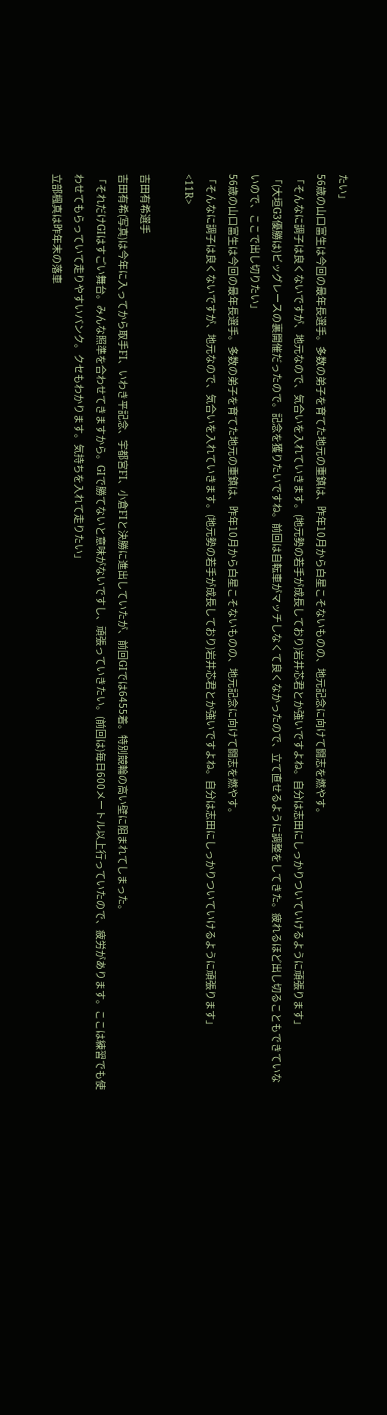たい」
56歳の山口富生は今回の最年長選手。多数の弟子を育てた地元の重鎮は、昨年10月から白星こそないものの、地元記念に向けて闘志を燃やす。
「そんなに調子は良くないですが、地元なので、気合いを入れていきます。(地元勢の若手が成長しており)岩井芯君とか強いですよね。自分は志田にしっかりついていけるように頑張ります」
「(大垣G3優勝は)ビッグレースの裏開催だったので。記念を獲りたいですね。前回は自転車がマッチしなくて良くなかったので、立て直せるように調整をしてきた。疲れるほど出し切ることもできていないので、ここで出し切りたい」
56歳の山口富生は今回の最年長選手。多数の弟子を育てた地元の重鎮は、昨年10月から白星こそないものの、地元記念に向けて闘志を燃やす。
「そんなに調子は良くないですが、地元なので、気合いを入れていきます。(地元勢の若手が成長しており)岩井芯君とか強いですよね。自分は志田にしっかりついていけるように頑張ります」
<11R>

吉田有希選手
吉田有希(写真)は今年に入ってから取手FI、いわき平記念、宇都宮FI、小倉FIと決勝に進出していたが、前回GIでは6455着。特別競輪の高い壁に阻まれてしまった。
「それだけGIはすごい舞台。みんな照準を合わせてきますから。GIで勝てないと意味がないですし、頑張っていきたい。(前回は)毎日600メートル以上行っていたので、疲労があります。ここは練習でも使わせてもらっていて走りやすいバンク。クセもわかります。気持ちを入れて走りたい」
立部楓真は昨年末の落車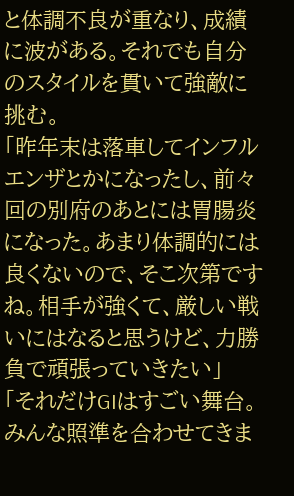と体調不良が重なり、成績に波がある。それでも自分のスタイルを貫いて強敵に挑む。
「昨年末は落車してインフルエンザとかになったし、前々回の別府のあとには胃腸炎になった。あまり体調的には良くないので、そこ次第ですね。相手が強くて、厳しい戦いにはなると思うけど、力勝負で頑張っていきたい」
「それだけGIはすごい舞台。みんな照準を合わせてきま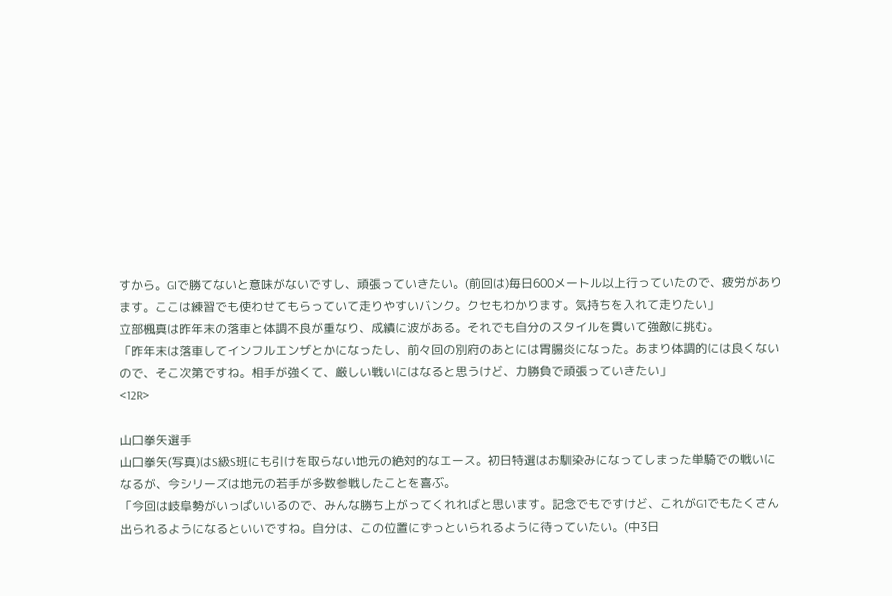すから。GIで勝てないと意味がないですし、頑張っていきたい。(前回は)毎日600メートル以上行っていたので、疲労があります。ここは練習でも使わせてもらっていて走りやすいバンク。クセもわかります。気持ちを入れて走りたい」
立部楓真は昨年末の落車と体調不良が重なり、成績に波がある。それでも自分のスタイルを貫いて強敵に挑む。
「昨年末は落車してインフルエンザとかになったし、前々回の別府のあとには胃腸炎になった。あまり体調的には良くないので、そこ次第ですね。相手が強くて、厳しい戦いにはなると思うけど、力勝負で頑張っていきたい」
<12R>

山口拳矢選手
山口拳矢(写真)はS級S班にも引けを取らない地元の絶対的なエース。初日特選はお馴染みになってしまった単騎での戦いになるが、今シリーズは地元の若手が多数参戦したことを喜ぶ。
「今回は岐阜勢がいっぱいいるので、みんな勝ち上がってくれればと思います。記念でもですけど、これがG1でもたくさん出られるようになるといいですね。自分は、この位置にずっといられるように待っていたい。(中3日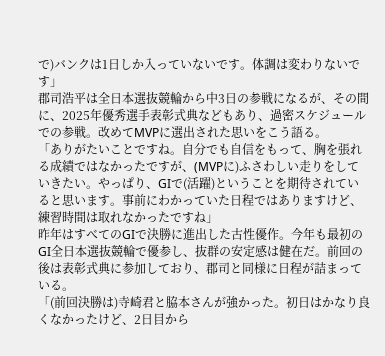で)バンクは1日しか入っていないです。体調は変わりないです」
郡司浩平は全日本選抜競輪から中3日の参戦になるが、その間に、2025年優秀選手表彰式典などもあり、過密スケジュールでの参戦。改めてMVPに選出された思いをこう語る。
「ありがたいことですね。自分でも自信をもって、胸を張れる成績ではなかったですが、(MVPに)ふさわしい走りをしていきたい。やっぱり、GIで(活躍)ということを期待されていると思います。事前にわかっていた日程ではありますけど、練習時間は取れなかったですね」
昨年はすべてのGIで決勝に進出した古性優作。今年も最初のGI全日本選抜競輪で優参し、抜群の安定感は健在だ。前回の後は表彰式典に参加しており、郡司と同様に日程が詰まっている。
「(前回決勝は)寺崎君と脇本さんが強かった。初日はかなり良くなかったけど、2日目から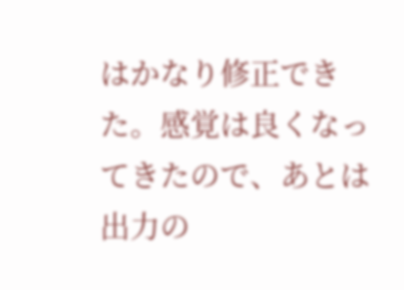はかなり修正できた。感覚は良くなってきたので、あとは出力の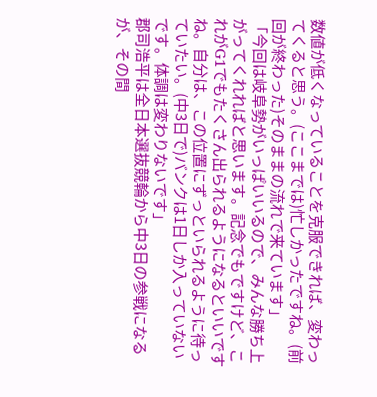数値が低くなっていることを克服できれば、変わってくると思う。(ここまでは)忙しかったですね。(前回が終わった)そのままの流れで来ています」
「今回は岐阜勢がいっぱいいるので、みんな勝ち上がってくれればと思います。記念でもですけど、これがG1でもたくさん出られるようになるといいですね。自分は、この位置にずっといられるように待っていたい。(中3日で)バンクは1日しか入っていないです。体調は変わりないです」
郡司浩平は全日本選抜競輪から中3日の参戦になるが、その間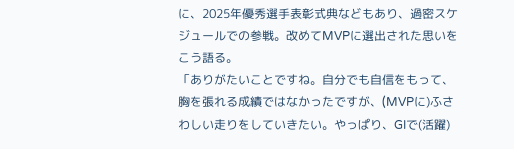に、2025年優秀選手表彰式典などもあり、過密スケジュールでの参戦。改めてMVPに選出された思いをこう語る。
「ありがたいことですね。自分でも自信をもって、胸を張れる成績ではなかったですが、(MVPに)ふさわしい走りをしていきたい。やっぱり、GIで(活躍)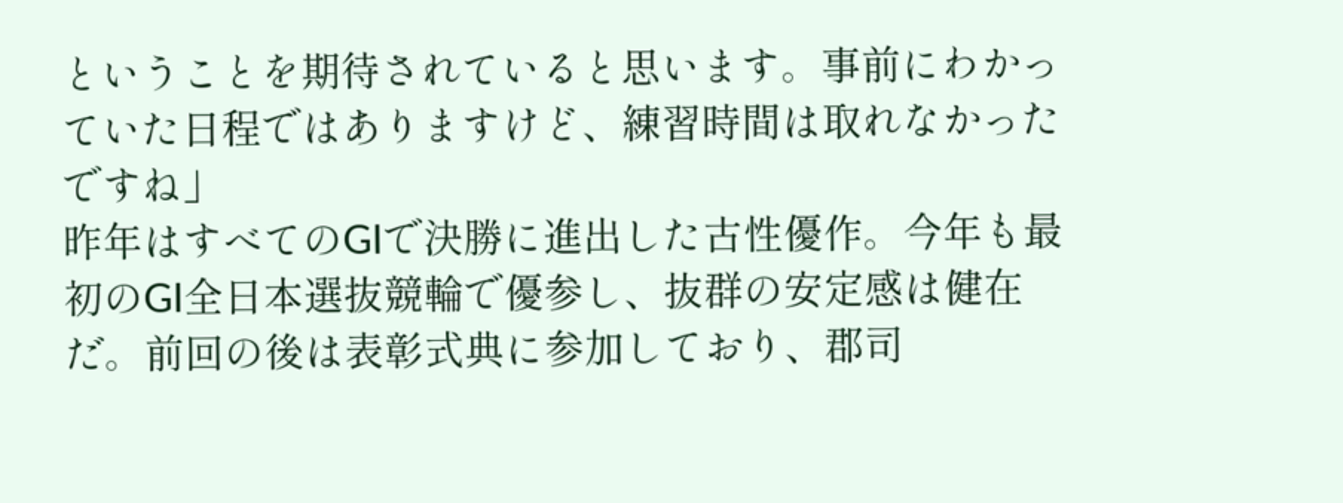ということを期待されていると思います。事前にわかっていた日程ではありますけど、練習時間は取れなかったですね」
昨年はすべてのGIで決勝に進出した古性優作。今年も最初のGI全日本選抜競輪で優参し、抜群の安定感は健在だ。前回の後は表彰式典に参加しており、郡司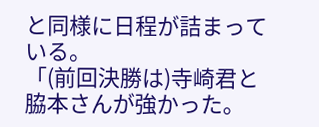と同様に日程が詰まっている。
「(前回決勝は)寺崎君と脇本さんが強かった。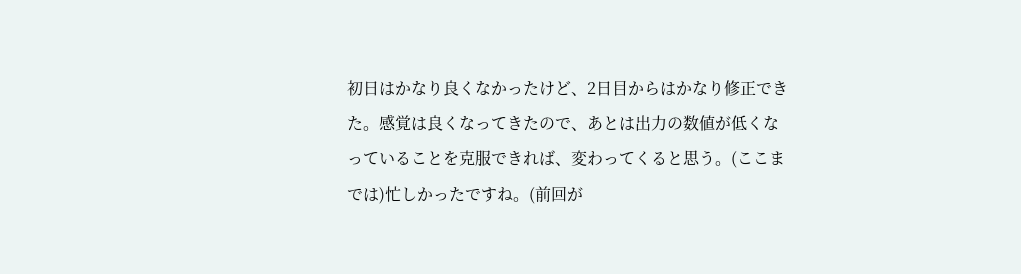初日はかなり良くなかったけど、2日目からはかなり修正できた。感覚は良くなってきたので、あとは出力の数値が低くなっていることを克服できれば、変わってくると思う。(ここまでは)忙しかったですね。(前回が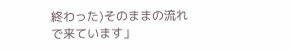終わった)そのままの流れで来ています」